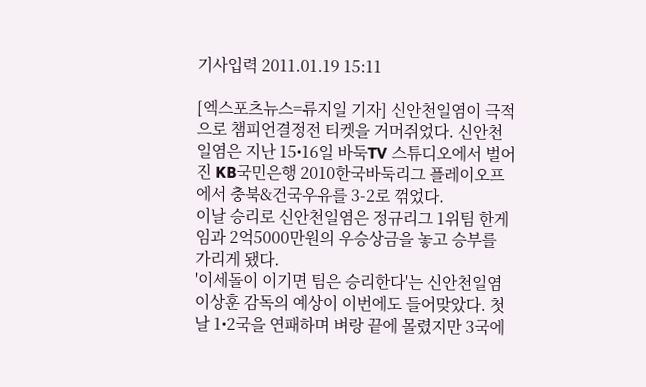기사입력 2011.01.19 15:11

[엑스포츠뉴스=류지일 기자] 신안천일염이 극적으로 챔피언결정전 티켓을 거머쥐었다. 신안천일염은 지난 15•16일 바둑TV 스튜디오에서 벌어진 KB국민은행 2010한국바둑리그 플레이오프에서 충북&건국우유를 3-2로 꺾었다.
이날 승리로 신안천일염은 정규리그 1위팀 한게임과 2억5000만원의 우승상금을 놓고 승부를 가리게 됐다.
'이세돌이 이기면 팀은 승리한다'는 신안천일염 이상훈 감독의 예상이 이번에도 들어맞았다. 첫날 1•2국을 연패하며 벼랑 끝에 몰렸지만 3국에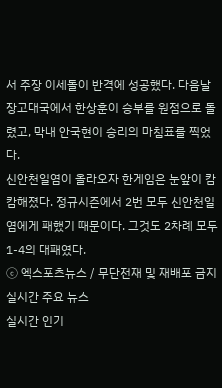서 주장 이세돌이 반격에 성공했다. 다음날 장고대국에서 한상훈이 승부를 원점으로 돌렸고, 막내 안국현이 승리의 마침표를 찍었다.
신안천일염이 올라오자 한게임은 눈앞이 캄캄해졌다. 정규시즌에서 2번 모두 신안천일염에게 패했기 때문이다. 그것도 2차례 모두 1-4의 대패였다.
ⓒ 엑스포츠뉴스 / 무단전재 및 재배포 금지
실시간 주요 뉴스
실시간 인기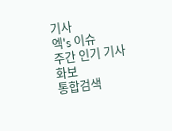기사
엑's 이슈
주간 인기 기사
화보
통합검색